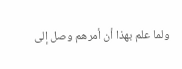ولما علم بهذا أن أمرهم وصل إلى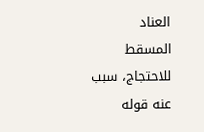العناد المسقط للاحتجاج، سبب عنه قوله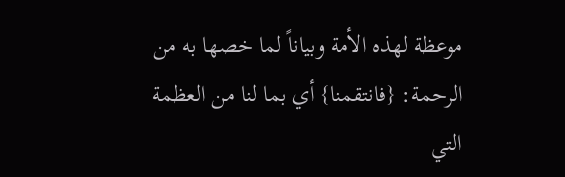موعظة لهذه الأمة وبياناً لما خصها به من الرحمة: {فانتقمنا} أي بما لنا من العظمة التي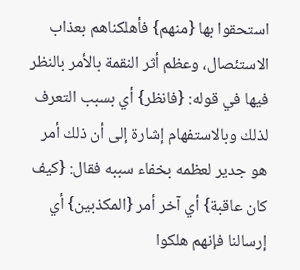استحقوا بها {منهم} فأهلكناهم بعذاب الاستئصال، وعظم أثر النقمة بالأمر بالنظر فيها في قوله: {فانظر} أي بسبب التعرف لذلك وبالاستفهام إشارة إلى أن ذلك أمر هو جدير لعظمه بخفاء سببه فقال: {كيف كان عاقبة} أي آخر أمر {المكذبين} أي إرسالنا فإنهم هلكوا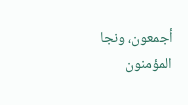أجمعون، ونجا المؤمنون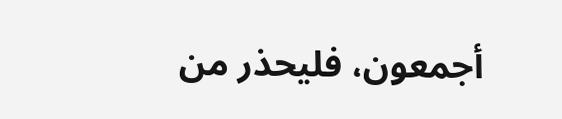أجمعون، فليحذر من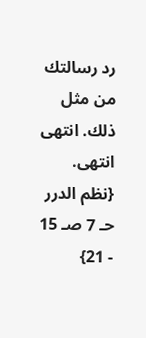رد رسالتك من مثل ذلك. انتهى انتهى. {نظم الدرر حـ 7 صـ 15 - 21}